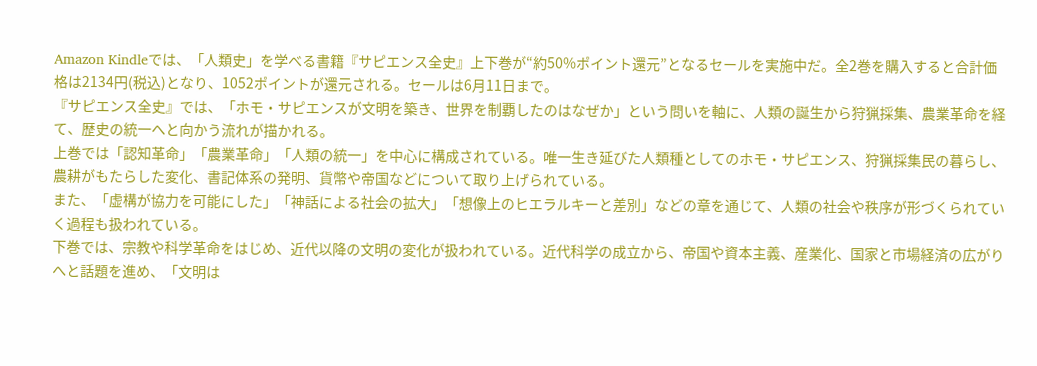Amazon Kindleでは、「人類史」を学べる書籍『サピエンス全史』上下巻が“約50%ポイント還元”となるセールを実施中だ。全2巻を購入すると合計価格は2134円(税込)となり、1052ポイントが還元される。セールは6月11日まで。
『サピエンス全史』では、「ホモ・サピエンスが文明を築き、世界を制覇したのはなぜか」という問いを軸に、人類の誕生から狩猟採集、農業革命を経て、歴史の統一へと向かう流れが描かれる。
上巻では「認知革命」「農業革命」「人類の統一」を中心に構成されている。唯一生き延びた人類種としてのホモ・サピエンス、狩猟採集民の暮らし、農耕がもたらした変化、書記体系の発明、貨幣や帝国などについて取り上げられている。
また、「虚構が協力を可能にした」「神話による社会の拡大」「想像上のヒエラルキーと差別」などの章を通じて、人類の社会や秩序が形づくられていく過程も扱われている。
下巻では、宗教や科学革命をはじめ、近代以降の文明の変化が扱われている。近代科学の成立から、帝国や資本主義、産業化、国家と市場経済の広がりへと話題を進め、「文明は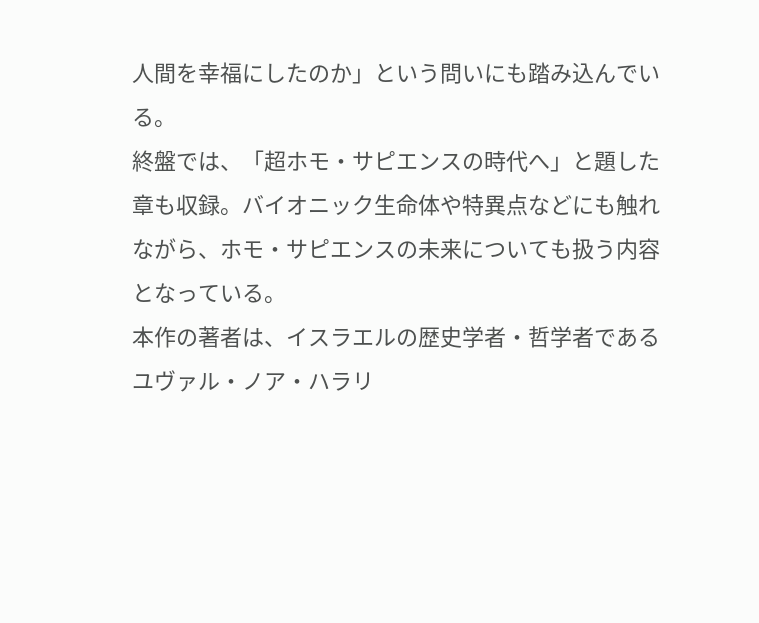人間を幸福にしたのか」という問いにも踏み込んでいる。
終盤では、「超ホモ・サピエンスの時代へ」と題した章も収録。バイオニック生命体や特異点などにも触れながら、ホモ・サピエンスの未来についても扱う内容となっている。
本作の著者は、イスラエルの歴史学者・哲学者であるユヴァル・ノア・ハラリ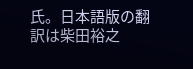氏。日本語版の翻訳は柴田裕之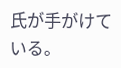氏が手がけている。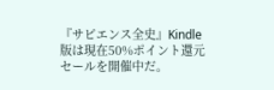『サピエンス全史』Kindle版は現在50%ポイント還元セールを開催中だ。